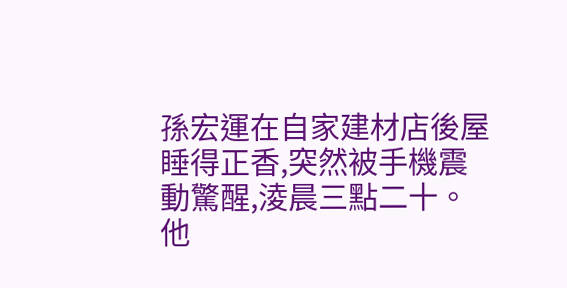孫宏運在自家建材店後屋睡得正香,突然被手機震動驚醒,淩晨三點二十。
他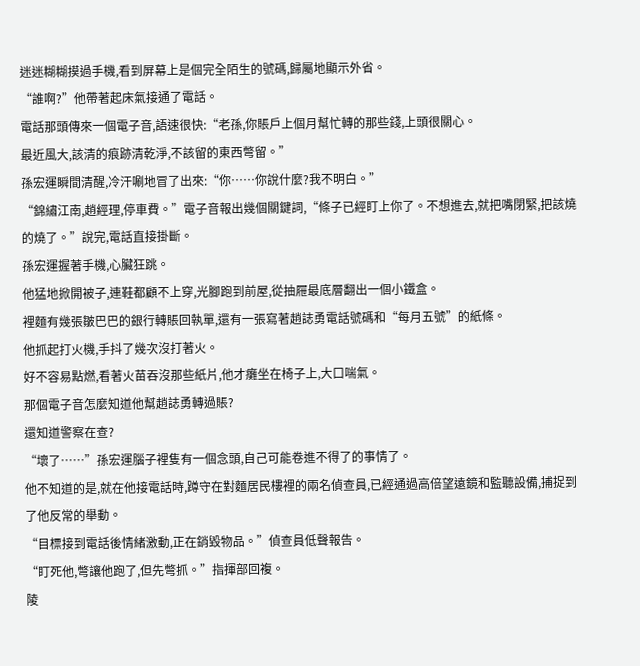迷迷糊糊摸過手機,看到屏幕上是個完全陌生的號碼,歸屬地顯示外省。
“誰啊?”他帶著起床氣接通了電話。
電話那頭傳來一個電子音,語速很快:“老孫,你賬戶上個月幫忙轉的那些錢,上頭很關心。
最近風大,該清的痕跡清乾淨,不該留的東西彆留。”
孫宏運瞬間清醒,冷汗唰地冒了出來:“你……你說什麼?我不明白。”
“錦繡江南,趙經理,停車費。”電子音報出幾個關鍵詞,“條子已經盯上你了。不想進去,就把嘴閉緊,把該燒的燒了。”說完,電話直接掛斷。
孫宏運握著手機,心臟狂跳。
他猛地掀開被子,連鞋都顧不上穿,光腳跑到前屋,從抽屜最底層翻出一個小鐵盒。
裡麵有幾張皺巴巴的銀行轉賬回執單,還有一張寫著趙誌勇電話號碼和“每月五號”的紙條。
他抓起打火機,手抖了幾次沒打著火。
好不容易點燃,看著火苗吞沒那些紙片,他才癱坐在椅子上,大口喘氣。
那個電子音怎麼知道他幫趙誌勇轉過賬?
還知道警察在查?
“壞了……”孫宏運腦子裡隻有一個念頭,自己可能卷進不得了的事情了。
他不知道的是,就在他接電話時,蹲守在對麵居民樓裡的兩名偵查員,已經通過高倍望遠鏡和監聽設備,捕捉到了他反常的舉動。
“目標接到電話後情緒激動,正在銷毀物品。”偵查員低聲報告。
“盯死他,彆讓他跑了,但先彆抓。”指揮部回複。
陵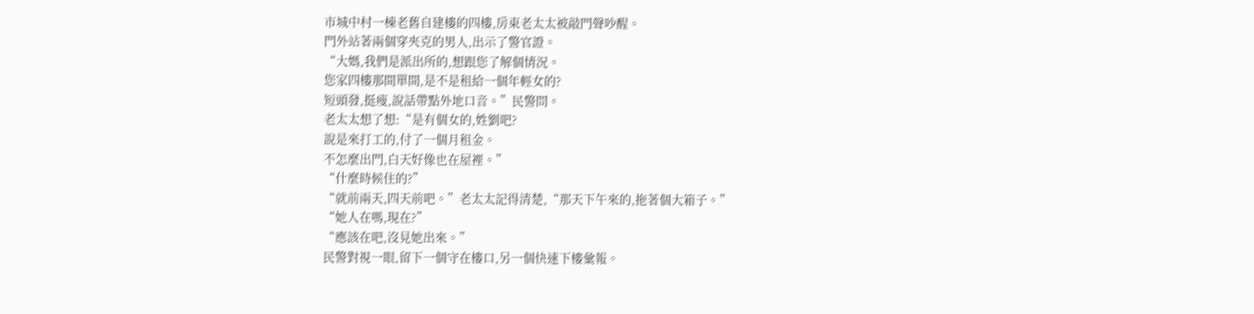市城中村一棟老舊自建樓的四樓,房東老太太被敲門聲吵醒。
門外站著兩個穿夾克的男人,出示了警官證。
“大媽,我們是派出所的,想跟您了解個情況。
您家四樓那間單間,是不是租給一個年輕女的?
短頭發,挺瘦,說話帶點外地口音。”民警問。
老太太想了想:“是有個女的,姓劉吧?
說是來打工的,付了一個月租金。
不怎麼出門,白天好像也在屋裡。”
“什麼時候住的?”
“就前兩天,四天前吧。”老太太記得清楚,“那天下午來的,拖著個大箱子。”
“她人在嗎,現在?”
“應該在吧,沒見她出來。”
民警對視一眼,留下一個守在樓口,另一個快速下樓彙報。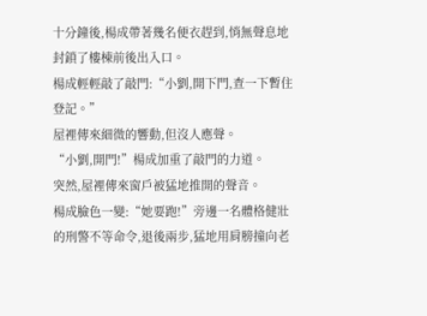十分鐘後,楊成帶著幾名便衣趕到,悄無聲息地封鎖了樓棟前後出入口。
楊成輕輕敲了敲門:“小劉,開下門,查一下暫住登記。”
屋裡傳來細微的響動,但沒人應聲。
“小劉,開門!”楊成加重了敲門的力道。
突然,屋裡傳來窗戶被猛地推開的聲音。
楊成臉色一變:“她要跑!”旁邊一名體格健壯的刑警不等命令,退後兩步,猛地用肩膀撞向老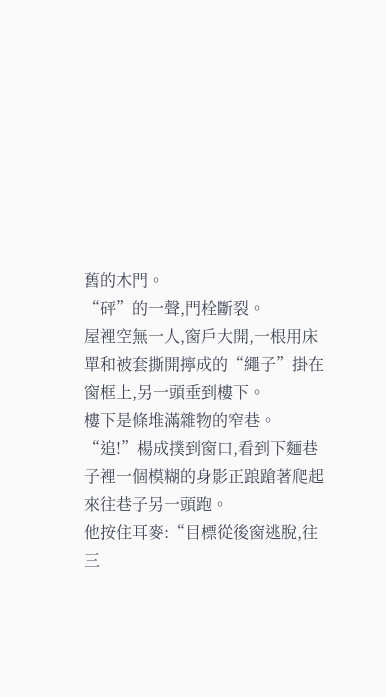舊的木門。
“砰”的一聲,門栓斷裂。
屋裡空無一人,窗戶大開,一根用床單和被套撕開擰成的“繩子”掛在窗框上,另一頭垂到樓下。
樓下是條堆滿雜物的窄巷。
“追!”楊成撲到窗口,看到下麵巷子裡一個模糊的身影正踉蹌著爬起來往巷子另一頭跑。
他按住耳麥:“目標從後窗逃脫,往三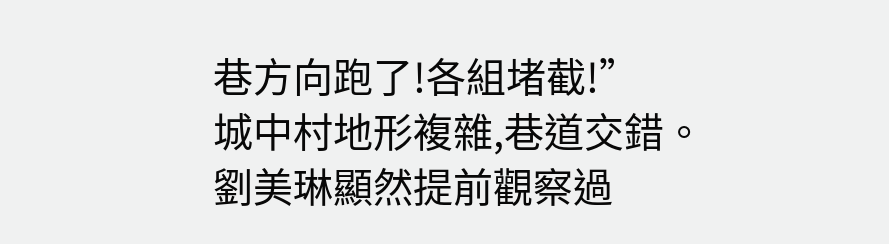巷方向跑了!各組堵截!”
城中村地形複雜,巷道交錯。
劉美琳顯然提前觀察過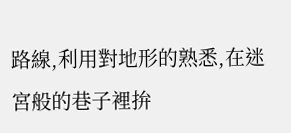路線,利用對地形的熟悉,在迷宮般的巷子裡拚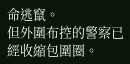命逃竄。
但外圍布控的警察已經收縮包圍圈。